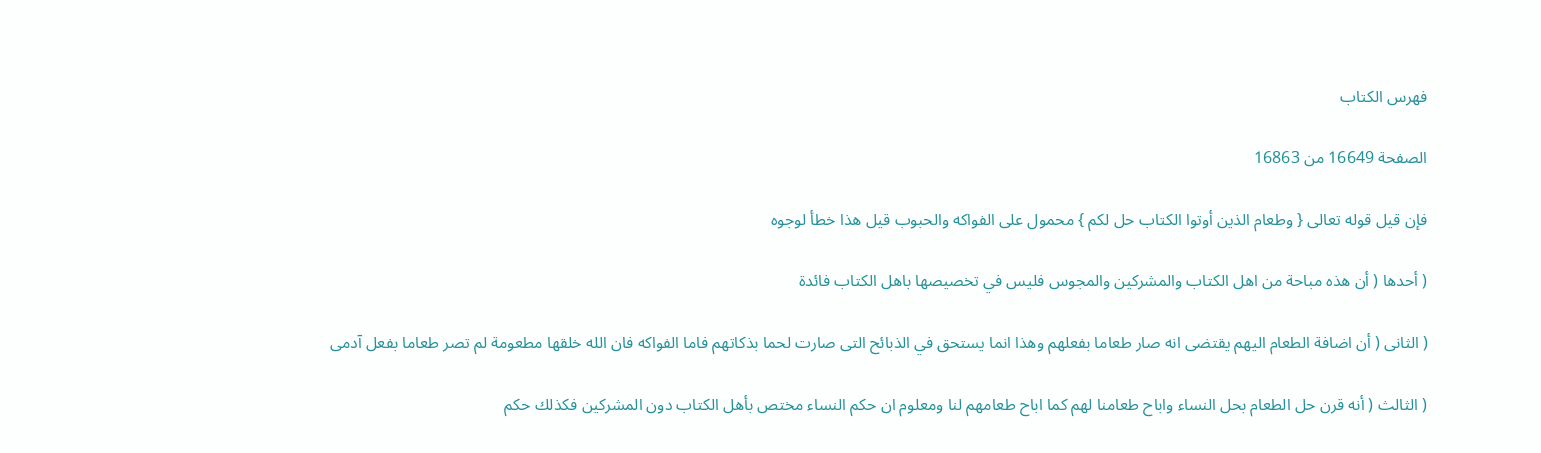فهرس الكتاب

الصفحة 16649 من 16863

فإن قيل قوله تعالى { وطعام الذين أوتوا الكتاب حل لكم } محمول على الفواكه والحبوب قيل هذا خطأ لوجوه

( أحدها ( أن هذه مباحة من اهل الكتاب والمشركين والمجوس فليس في تخصيصها باهل الكتاب فائدة

( الثانى ( أن اضافة الطعام اليهم يقتضى انه صار طعاما بفعلهم وهذا انما يستحق في الذبائح التى صارت لحما بذكاتهم فاما الفواكه فان الله خلقها مطعومة لم تصر طعاما بفعل آدمى

( الثالث ( أنه قرن حل الطعام بحل النساء واباح طعامنا لهم كما اباح طعامهم لنا ومعلوم ان حكم النساء مختص بأهل الكتاب دون المشركين فكذلك حكم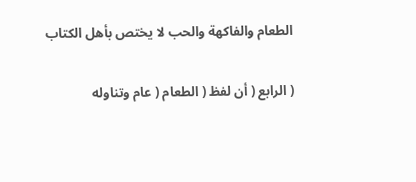الطعام والفاكهة والحب لا يختص بأهل الكتاب

( الرابع ( أن لفظ ( الطعام ( عام وتناوله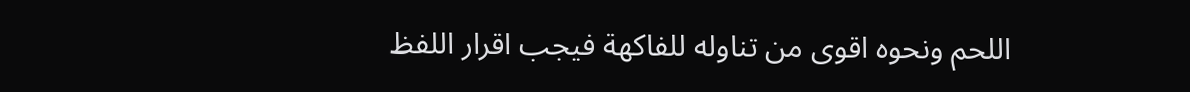اللحم ونحوه اقوى من تناوله للفاكهة فيجب اقرار اللفظ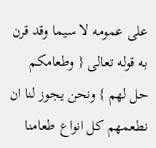على عمومه لا سيما وقد قرن به قوله تعالى { وطعامكم حل لهم } ونحن يجوز لنا ان نطعمهم كل انواع طعامنا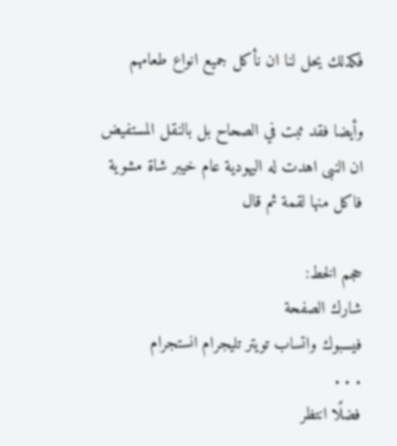فكذلك يحل لنا ان نأكل جميع انواع طعامهم

وأيضا فقد ثبت في الصحاح بل بالنقل المستفيض ان النبى اهدت له اليهودية عام خيبر شاة مشوية فاكل منها لقمة ثم قال

حجم الخط:
شارك الصفحة
فيسبوك واتساب تويتر تليجرام انستجرام
. . .
فضلًا انتظر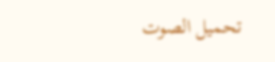تحميل الصوت